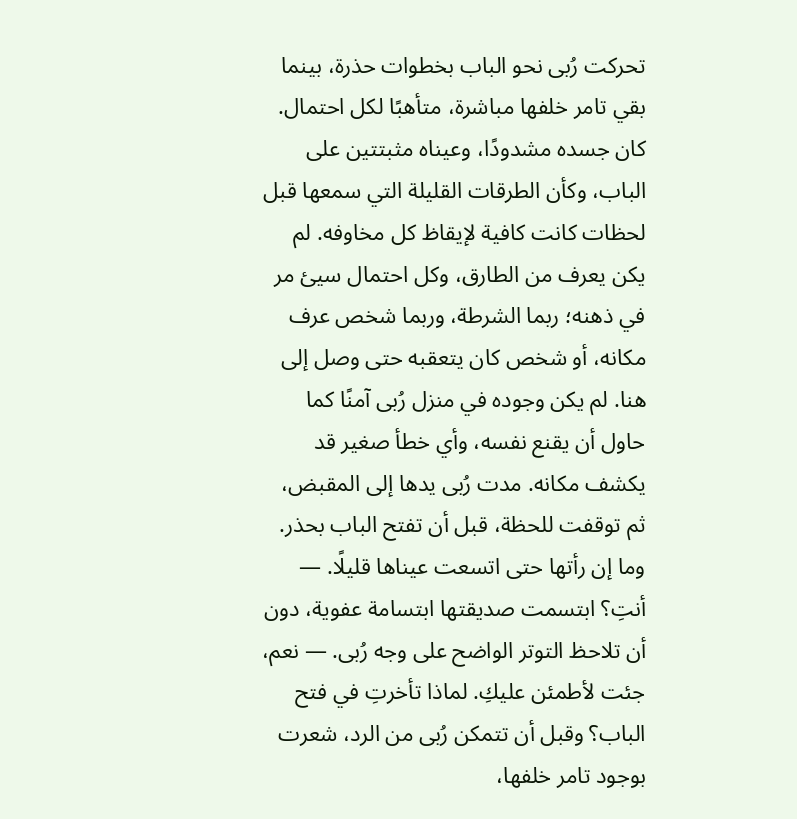تحركت رُبى نحو الباب بخطوات حذرة، بينما بقي تامر خلفها مباشرة، متأهبًا لكل احتمال. كان جسده مشدودًا، وعيناه مثبتتين على الباب، وكأن الطرقات القليلة التي سمعها قبل لحظات كانت كافية لإيقاظ كل مخاوفه. لم يكن يعرف من الطارق، وكل احتمال سيئ مر في ذهنه؛ ربما الشرطة، وربما شخص عرف مكانه، أو شخص كان يتعقبه حتى وصل إلى هنا. لم يكن وجوده في منزل رُبى آمنًا كما حاول أن يقنع نفسه، وأي خطأ صغير قد يكشف مكانه. مدت رُبى يدها إلى المقبض، ثم توقفت للحظة، قبل أن تفتح الباب بحذر. وما إن رأتها حتى اتسعت عيناها قليلًا. — أنتِ؟ ابتسمت صديقتها ابتسامة عفوية، دون أن تلاحظ التوتر الواضح على وجه رُبى. — نعم، جئت لأطمئن عليكِ. لماذا تأخرتِ في فتح الباب؟ وقبل أن تتمكن رُبى من الرد، شعرت بوجود تامر خلفها،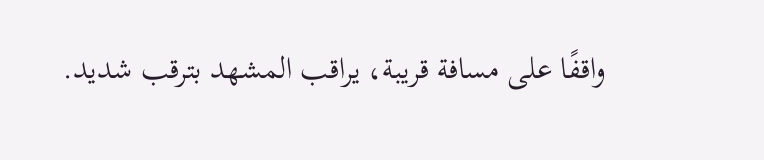واقفًا على مسافة قريبة، يراقب المشهد بترقب شديد.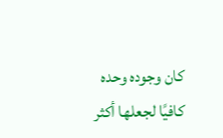كان وجوده وحده كافيًا لجعلها أكثر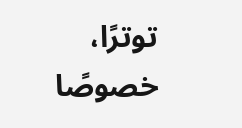توترًا، خصوصًا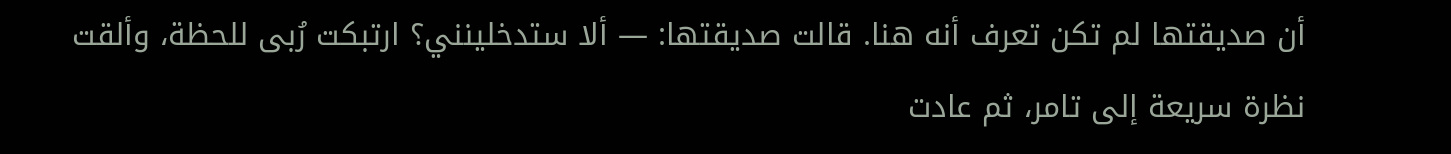أن صديقتها لم تكن تعرف أنه هنا. قالت صديقتها: — ألا ستدخلينني؟ ارتبكت رُبى للحظة، وألقت نظرة سريعة إلى تامر، ثم عادت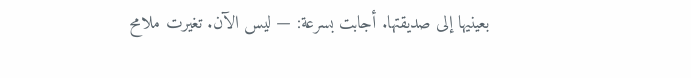بعينيها إلى صديقتها. أجابت بسرعة: — ليس الآن. تغيرت ملامح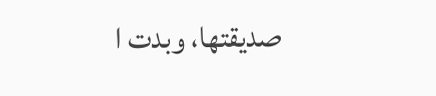صديقتها، وبدت ا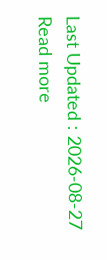Last Updated : 2026-08-27 Read more